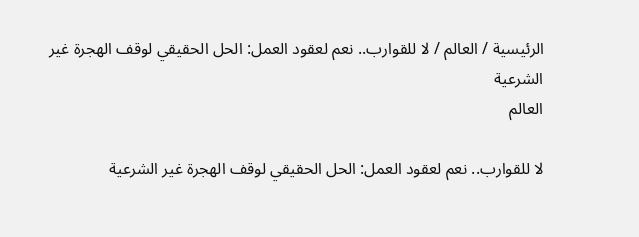الرئيسية / العالم / لا للقوارب.. نعم لعقود العمل: الحل الحقيقي لوقف الهجرة غير الشرعية
العالم

لا للقوارب.. نعم لعقود العمل: الحل الحقيقي لوقف الهجرة غير الشرعية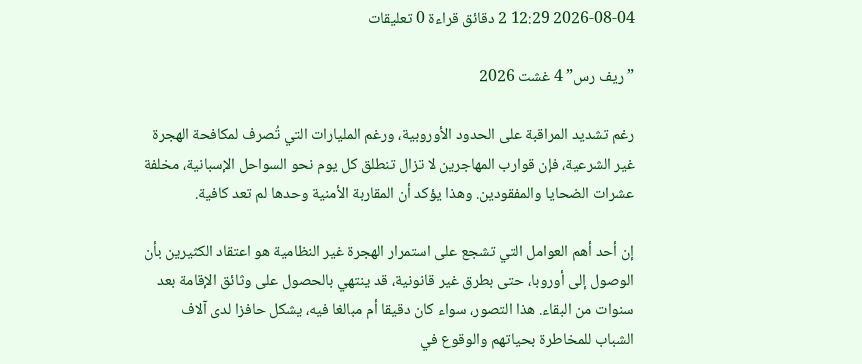2026-08-04 12:29 2 دقائق قراءة 0 تعليقات

” ريف رس” 4 غشت 2026

رغم تشديد المراقبة على الحدود الأوروبية، ورغم المليارات التي تُصرف لمكافحة الهجرة غير الشرعية، فإن قوارب المهاجرين لا تزال تنطلق كل يوم نحو السواحل الإسبانية، مخلفة عشرات الضحايا والمفقودين. وهذا يؤكد أن المقاربة الأمنية وحدها لم تعد كافية.

إن أحد أهم العوامل التي تشجع على استمرار الهجرة غير النظامية هو اعتقاد الكثيرين بأن الوصول إلى أوروبا، حتى بطرق غير قانونية، قد ينتهي بالحصول على وثائق الإقامة بعد سنوات من البقاء. هذا التصور، سواء كان دقيقا أم مبالغا فيه، يشكل حافزا لدى آلاف الشباب للمخاطرة بحياتهم والوقوع في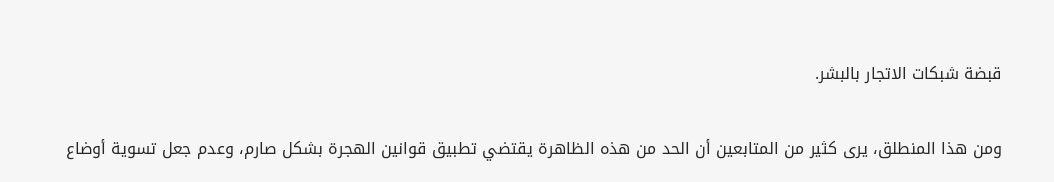قبضة شبكات الاتجار بالبشر.

ومن هذا المنطلق، يرى كثير من المتابعين أن الحد من هذه الظاهرة يقتضي تطبيق قوانين الهجرة بشكل صارم، وعدم جعل تسوية أوضاع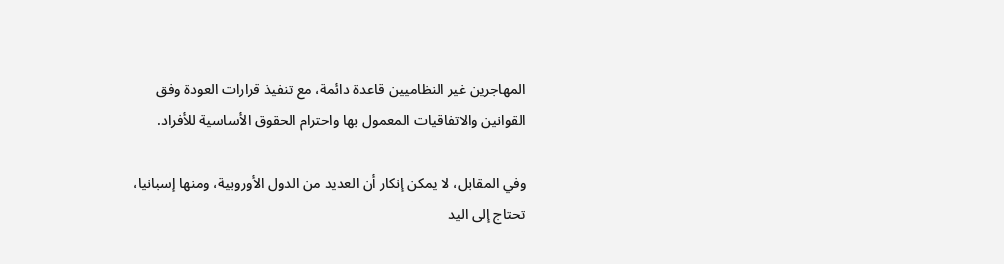المهاجرين غير النظاميين قاعدة دائمة، مع تنفيذ قرارات العودة وفق القوانين والاتفاقيات المعمول بها واحترام الحقوق الأساسية للأفراد.

وفي المقابل، لا يمكن إنكار أن العديد من الدول الأوروبية، ومنها إسبانيا، تحتاج إلى اليد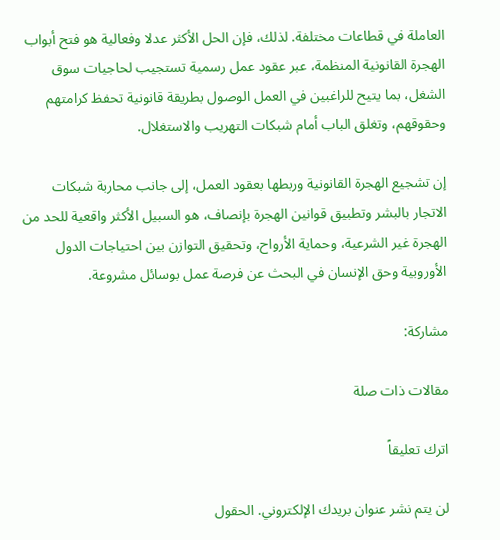العاملة في قطاعات مختلفة. لذلك، فإن الحل الأكثر عدلا وفعالية هو فتح أبواب الهجرة القانونية المنظمة، عبر عقود عمل رسمية تستجيب لحاجيات سوق الشغل، بما يتيح للراغبين في العمل الوصول بطريقة قانونية تحفظ كرامتهم وحقوقهم، وتغلق الباب أمام شبكات التهريب والاستغلال.

إن تشجيع الهجرة القانونية وربطها بعقود العمل، إلى جانب محاربة شبكات الاتجار بالبشر وتطبيق قوانين الهجرة بإنصاف، هو السبيل الأكثر واقعية للحد من الهجرة غير الشرعية، وحماية الأرواح، وتحقيق التوازن بين احتياجات الدول الأوروبية وحق الإنسان في البحث عن فرصة عمل بوسائل مشروعة.

مشاركة:

مقالات ذات صلة

اترك تعليقاً

لن يتم نشر عنوان بريدك الإلكتروني. الحقول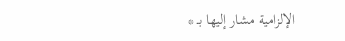الإلزامية مشار إليها بـ *